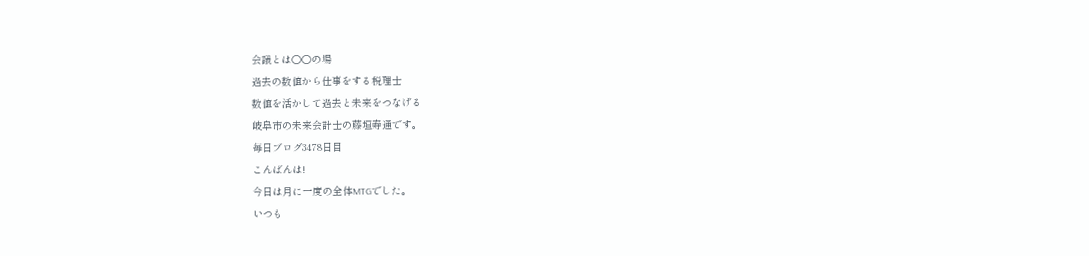会議とは○○の場
過去の数値から仕事をする税理士
数値を活かして過去と未来をつなげる
岐阜市の未来会計士の藤垣寿通です。
毎日ブログ3478日目
こんばんは!
今日は月に一度の全体MTGでした。
いつも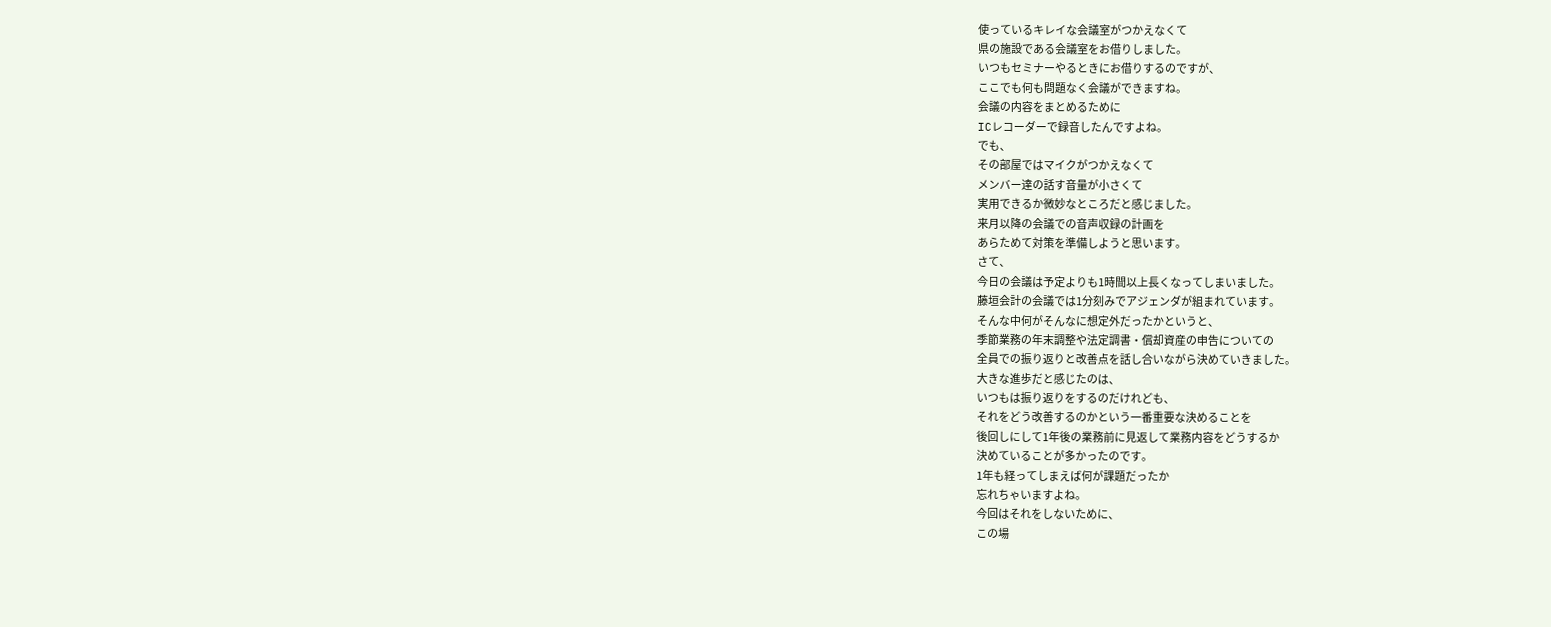使っているキレイな会議室がつかえなくて
県の施設である会議室をお借りしました。
いつもセミナーやるときにお借りするのですが、
ここでも何も問題なく会議ができますね。
会議の内容をまとめるために
ICレコーダーで録音したんですよね。
でも、
その部屋ではマイクがつかえなくて
メンバー達の話す音量が小さくて
実用できるか微妙なところだと感じました。
来月以降の会議での音声収録の計画を
あらためて対策を準備しようと思います。
さて、
今日の会議は予定よりも1時間以上長くなってしまいました。
藤垣会計の会議では1分刻みでアジェンダが組まれています。
そんな中何がそんなに想定外だったかというと、
季節業務の年末調整や法定調書・償却資産の申告についての
全員での振り返りと改善点を話し合いながら決めていきました。
大きな進歩だと感じたのは、
いつもは振り返りをするのだけれども、
それをどう改善するのかという一番重要な決めることを
後回しにして1年後の業務前に見返して業務内容をどうするか
決めていることが多かったのです。
1年も経ってしまえば何が課題だったか
忘れちゃいますよね。
今回はそれをしないために、
この場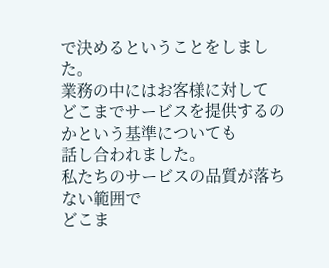で決めるということをしました。
業務の中にはお客様に対して
どこまでサービスを提供するのかという基準についても
話し合われました。
私たちのサービスの品質が落ちない範囲で
どこま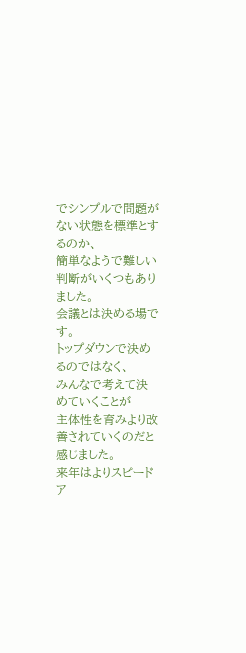でシンプルで問題がない状態を標準とするのか、
簡単なようで難しい判断がいくつもありました。
会議とは決める場です。
トップダウンで決めるのではなく、
みんなで考えて決めていくことが
主体性を育みより改善されていくのだと感じました。
来年はよりスピードア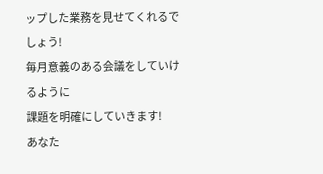ップした業務を見せてくれるでしょう!
毎月意義のある会議をしていけるように
課題を明確にしていきます!
あなた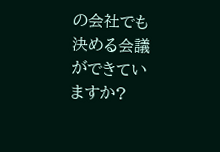の会社でも決める会議ができていますか?